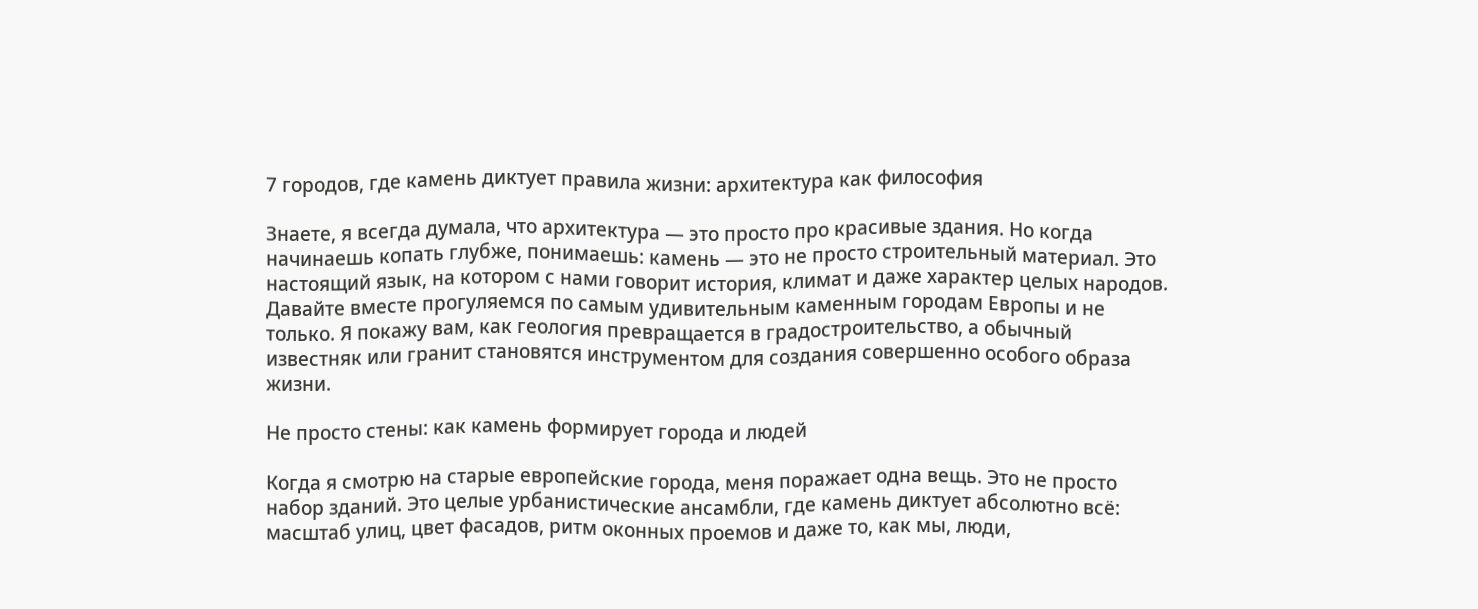7 городов, где камень диктует правила жизни: архитектура как философия

Знаете, я всегда думала, что архитектура — это просто про красивые здания. Но когда начинаешь копать глубже, понимаешь: камень — это не просто строительный материал. Это настоящий язык, на котором с нами говорит история, климат и даже характер целых народов. Давайте вместе прогуляемся по самым удивительным каменным городам Европы и не только. Я покажу вам, как геология превращается в градостроительство, а обычный известняк или гранит становятся инструментом для создания совершенно особого образа жизни.

Не просто стены: как камень формирует города и людей

Когда я смотрю на старые европейские города, меня поражает одна вещь. Это не просто набор зданий. Это целые урбанистические ансамбли, где камень диктует абсолютно всё: масштаб улиц, цвет фасадов, ритм оконных проемов и даже то, как мы, люди,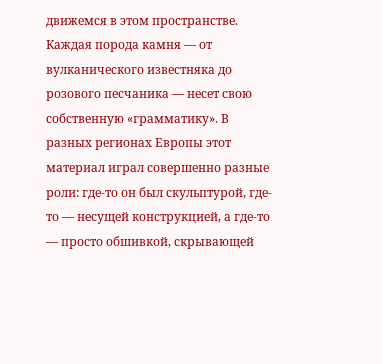движемся в этом пространстве. Каждая порода камня — от вулканического известняка до розового песчаника — несет свою собственную «грамматику». В разных регионах Европы этот материал играл совершенно разные роли: где-то он был скульптурой, где-то — несущей конструкцией, а где-то — просто обшивкой, скрывающей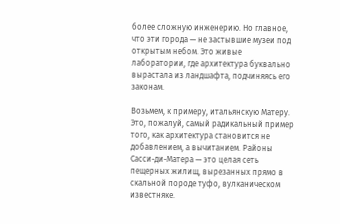более сложную инженерию. Но главное, что эти города — не застывшие музеи под открытым небом. Это живые лаборатории, где архитектура буквально вырастала из ландшафта, подчиняясь его законам.

Возьмем, к примеру, итальянскую Матеру. Это, пожалуй, самый радикальный пример того, как архитектура становится не добавлением, а вычитанием. Районы Сасси-ди-Матера — это целая сеть пещерных жилищ, вырезанных прямо в скальной породе туфо, вулканическом известняке.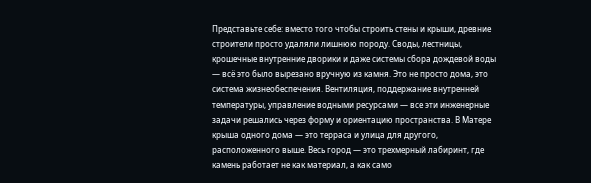Представьте себе: вместо того чтобы строить стены и крыши, древние строители просто удаляли лишнюю породу. Своды, лестницы, крошечные внутренние дворики и даже системы сбора дождевой воды — всё это было вырезано вручную из камня. Это не просто дома, это система жизнеобеспечения. Вентиляция, поддержание внутренней температуры, управление водными ресурсами — все эти инженерные задачи решались через форму и ориентацию пространства. В Матере крыша одного дома — это терраса и улица для другого, расположенного выше. Весь город — это трехмерный лабиринт, где камень работает не как материал, а как само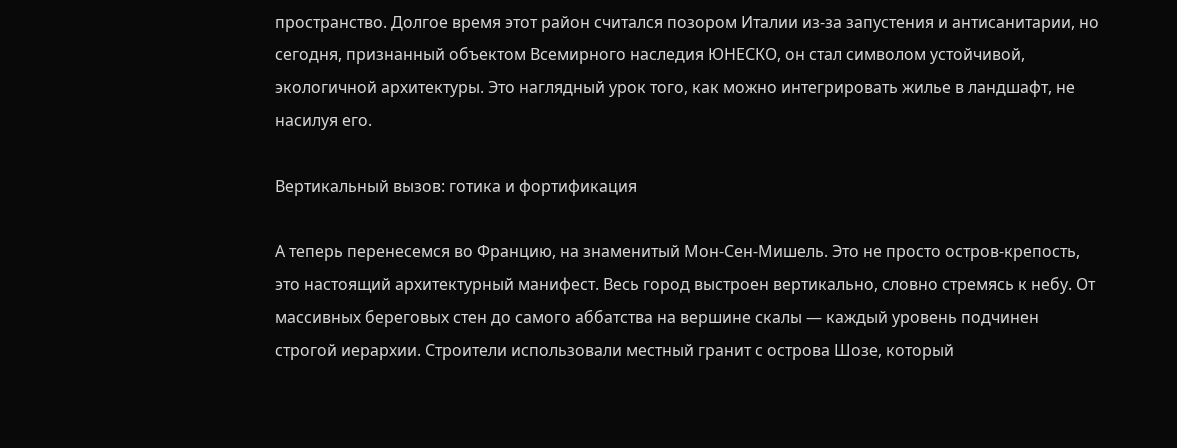пространство. Долгое время этот район считался позором Италии из-за запустения и антисанитарии, но сегодня, признанный объектом Всемирного наследия ЮНЕСКО, он стал символом устойчивой, экологичной архитектуры. Это наглядный урок того, как можно интегрировать жилье в ландшафт, не насилуя его.

Вертикальный вызов: готика и фортификация

А теперь перенесемся во Францию, на знаменитый Мон-Сен-Мишель. Это не просто остров-крепость, это настоящий архитектурный манифест. Весь город выстроен вертикально, словно стремясь к небу. От массивных береговых стен до самого аббатства на вершине скалы — каждый уровень подчинен строгой иерархии. Строители использовали местный гранит с острова Шозе, который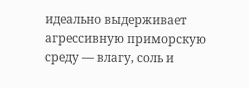идеально выдерживает агрессивную приморскую среду — влагу, соль и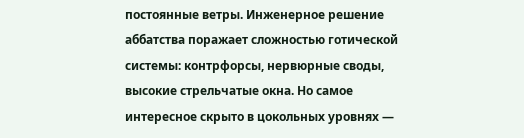постоянные ветры. Инженерное решение аббатства поражает сложностью готической системы: контрфорсы, нервюрные своды, высокие стрельчатые окна. Но самое интересное скрыто в цокольных уровнях —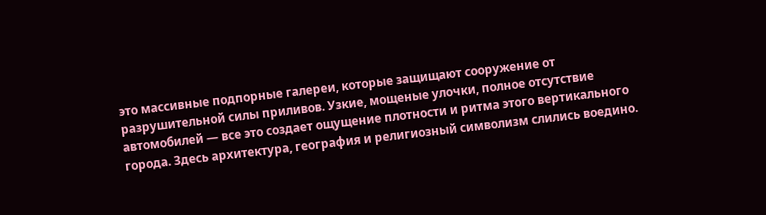это массивные подпорные галереи, которые защищают сооружение от разрушительной силы приливов. Узкие, мощеные улочки, полное отсутствие автомобилей — все это создает ощущение плотности и ритма этого вертикального города. Здесь архитектура, география и религиозный символизм слились воедино.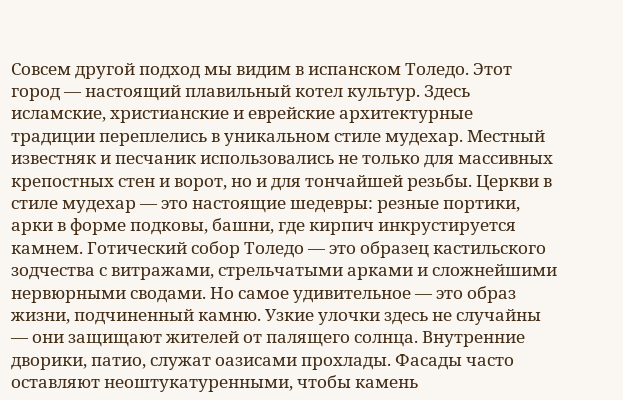Совсем другой подход мы видим в испанском Толедо. Этот город — настоящий плавильный котел культур. Здесь исламские, христианские и еврейские архитектурные традиции переплелись в уникальном стиле мудехар. Местный известняк и песчаник использовались не только для массивных крепостных стен и ворот, но и для тончайшей резьбы. Церкви в стиле мудехар — это настоящие шедевры: резные портики, арки в форме подковы, башни, где кирпич инкрустируется камнем. Готический собор Толедо — это образец кастильского зодчества с витражами, стрельчатыми арками и сложнейшими нервюрными сводами. Но самое удивительное — это образ жизни, подчиненный камню. Узкие улочки здесь не случайны — они защищают жителей от палящего солнца. Внутренние дворики, патио, служат оазисами прохлады. Фасады часто оставляют неоштукатуренными, чтобы камень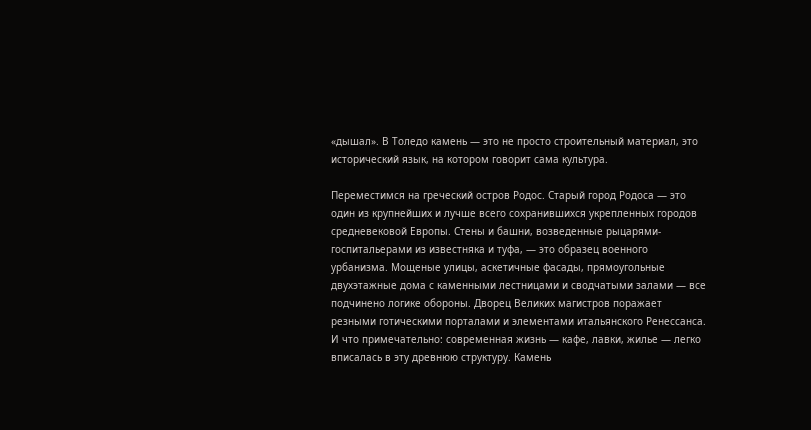«дышал». В Толедо камень — это не просто строительный материал, это исторический язык, на котором говорит сама культура.

Переместимся на греческий остров Родос. Старый город Родоса — это один из крупнейших и лучше всего сохранившихся укрепленных городов средневековой Европы. Стены и башни, возведенные рыцарями-госпитальерами из известняка и туфа, — это образец военного урбанизма. Мощеные улицы, аскетичные фасады, прямоугольные двухэтажные дома с каменными лестницами и сводчатыми залами — все подчинено логике обороны. Дворец Великих магистров поражает резными готическими порталами и элементами итальянского Ренессанса. И что примечательно: современная жизнь — кафе, лавки, жилье — легко вписалась в эту древнюю структуру. Камень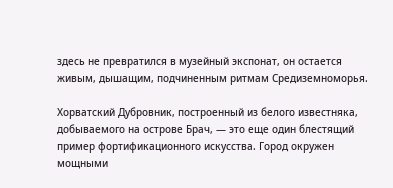здесь не превратился в музейный экспонат, он остается живым, дышащим, подчиненным ритмам Средиземноморья.

Хорватский Дубровник, построенный из белого известняка, добываемого на острове Брач, — это еще один блестящий пример фортификационного искусства. Город окружен мощными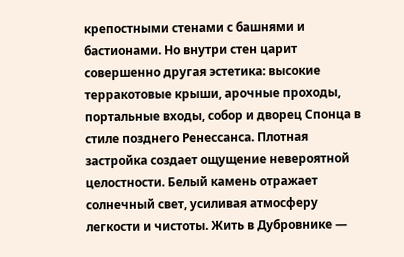крепостными стенами с башнями и бастионами. Но внутри стен царит совершенно другая эстетика: высокие терракотовые крыши, арочные проходы, портальные входы, собор и дворец Спонца в стиле позднего Ренессанса. Плотная застройка создает ощущение невероятной целостности. Белый камень отражает солнечный свет, усиливая атмосферу легкости и чистоты. Жить в Дубровнике —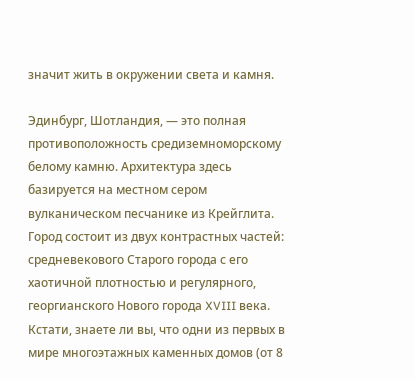значит жить в окружении света и камня.

Эдинбург, Шотландия, — это полная противоположность средиземноморскому белому камню. Архитектура здесь базируется на местном сером вулканическом песчанике из Крейглита. Город состоит из двух контрастных частей: средневекового Старого города с его хаотичной плотностью и регулярного, георгианского Нового города XVIII века. Кстати, знаете ли вы, что одни из первых в мире многоэтажных каменных домов (от 8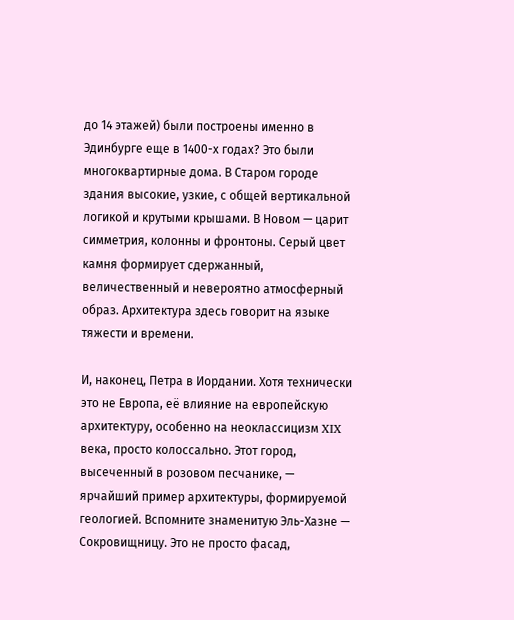до 14 этажей) были построены именно в Эдинбурге еще в 1400-х годах? Это были многоквартирные дома. В Старом городе здания высокие, узкие, с общей вертикальной логикой и крутыми крышами. В Новом — царит симметрия, колонны и фронтоны. Серый цвет камня формирует сдержанный, величественный и невероятно атмосферный образ. Архитектура здесь говорит на языке тяжести и времени.

И, наконец, Петра в Иордании. Хотя технически это не Европа, её влияние на европейскую архитектуру, особенно на неоклассицизм XIX века, просто колоссально. Этот город, высеченный в розовом песчанике, — ярчайший пример архитектуры, формируемой геологией. Вспомните знаменитую Эль-Хазне — Сокровищницу. Это не просто фасад,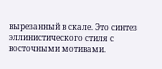вырезанный в скале. Это синтез эллинистического стиля с восточными мотивами.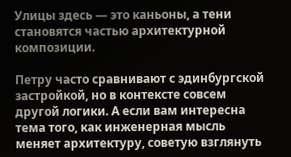Улицы здесь — это каньоны, а тени становятся частью архитектурной композиции.

Петру часто сравнивают с эдинбургской застройкой, но в контексте совсем другой логики. А если вам интересна тема того, как инженерная мысль меняет архитектуру, советую взглянуть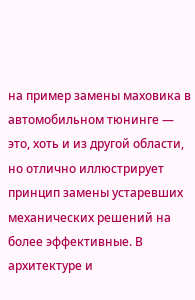на пример замены маховика в автомобильном тюнинге — это, хоть и из другой области, но отлично иллюстрирует принцип замены устаревших механических решений на более эффективные. В архитектуре и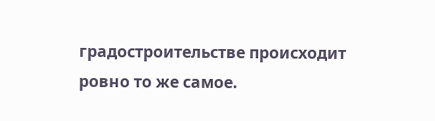градостроительстве происходит ровно то же самое.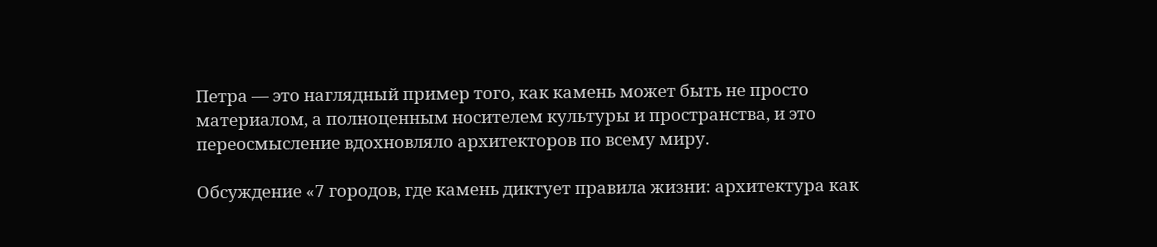Петра — это наглядный пример того, как камень может быть не просто материалом, а полноценным носителем культуры и пространства, и это переосмысление вдохновляло архитекторов по всему миру.

Обсуждение «7 городов, где камень диктует правила жизни: архитектура как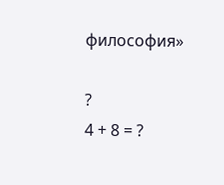философия»

?
4 + 8 = ?